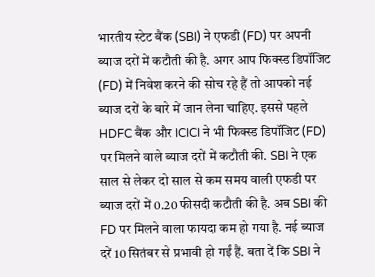भारतीय स्टेट बैंक (SBI) ने एफडी (FD) पर अपनी ब्याज दरों में कटौती की है. अगर आप फिक्स्ड डिपॉजिट (FD) में निवेश करने की सोच रहे हैं तो आपको नई ब्याज दरों के बारे में जान लेना चाहिए. इससे पहले HDFC बैंक और ICICI ने भी फिक्स्ड डिपॉजिट (FD) पर मिलने वाले ब्याज दरों में कटौती की. SBI ने एक साल से लेकर दो साल से कम समय वाली एफडी पर ब्याज दरों में 0.20 फीसदी कटौती की है. अब SBI की FD पर मिलने वाला फायदा कम हो गया है. नई ब्याज दरें 10 सितंबर से प्रभावी हो गईं हैं. बता दें कि SBI ने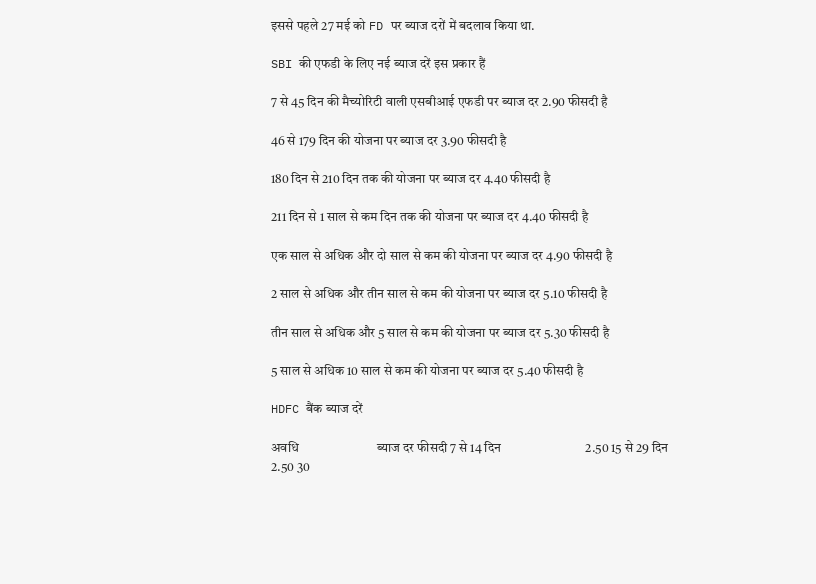इससे पहले 27 मई को FD पर ब्याज दरों में बदलाव किया था.

SBI की एफडी के लिए नई ब्याज दरें इस प्रकार हैं

7 से 45 दिन की मैच्योरिटी वाली एसबीआई एफडी पर ब्याज दर 2.90 फीसदी है

46 से 179 दिन की योजना पर ब्याज दर 3.90 फीसदी है

180 दिन से 210 दिन तक की योजना पर ब्याज दर 4.40 फीसदी है

211 दिन से 1 साल से कम दिन तक की योजना पर ब्याज दर 4.40 फीसदी है

एक साल से अधिक और दो साल से कम की योजना पर ब्याज दर 4.90 फीसदी है

2 साल से अधिक और तीन साल से कम की योजना पर ब्याज दर 5.10 फीसदी है

तीन साल से अधिक और 5 साल से कम की योजना पर ब्याज दर 5.30 फीसदी है

5 साल से अधिक 10 साल से कम की योजना पर ब्याज दर 5.40 फीसदी है

HDFC बैंक ब्याज दरें

अवधि                         ब्याज दर फीसदी 7 से 14 दिन                           2.50 15 से 29 दिन                          2.50 30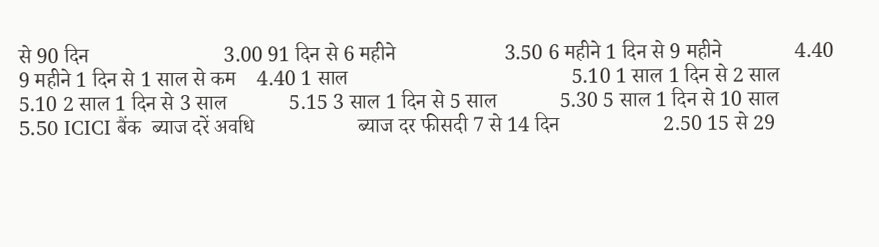से 90 दिन                          3.00 91 दिन से 6 महीने                     3.50 6 महीने 1 दिन से 9 महीने              4.40 9 महीने 1 दिन से 1 साल से कम    4.40 1 साल                                           5.10 1 साल 1 दिन से 2 साल           5.10 2 साल 1 दिन से 3 साल            5.15 3 साल 1 दिन से 5 साल            5.30 5 साल 1 दिन से 10 साल                5.50 ICICI बैंक  ब्याज दरें अवधि                    ब्याज दर फीसदी 7 से 14 दिन                    2.50 15 से 29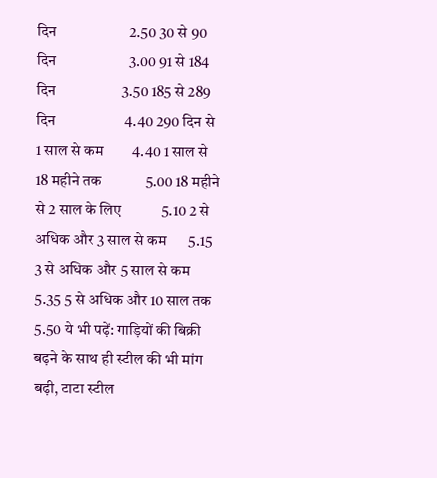दिन                    2.50 30 से 90 दिन                    3.00 91 से 184 दिन                  3.50 185 से 289 दिन                   4.40 290 दिन से 1 साल से कम        4.40 1 साल से 18 महीने तक            5.00 18 महीने से 2 साल के लिए           5.10 2 से अधिक और 3 साल से कम      5.15 3 से अधिक और 5 साल से कम      5.35 5 से अधिक और 10 साल तक      5.50 ये भी पढ़ें: गाड़ियों की बिक्री बढ़ने के साथ ही स्टील की भी मांग बढ़ी, टाटा स्टील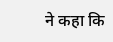ने कहा कि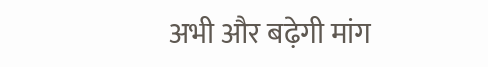अभी और बढ़ेगी मांग